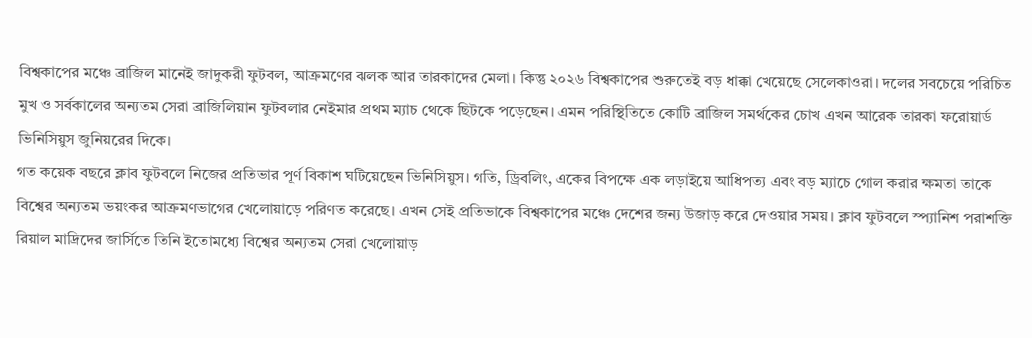বিশ্বকাপের মঞ্চে ব্রাজিল মানেই জাদুকরী ফুটবল, আক্রমণের ঝলক আর তারকাদের মেলা। কিন্তু ২০২৬ বিশ্বকাপের শুরুতেই বড় ধাক্কা খেয়েছে সেলেকাওরা। দলের সবচেয়ে পরিচিত মুখ ও সর্বকালের অন্যতম সেরা ব্রাজিলিয়ান ফুটবলার নেইমার প্রথম ম্যাচ থেকে ছিটকে পড়েছেন। এমন পরিস্থিতিতে কোটি ব্রাজিল সমর্থকের চোখ এখন আরেক তারকা ফরোয়ার্ড ভিনিসিয়ুস জুনিয়রের দিকে।
গত কয়েক বছরে ক্লাব ফুটবলে নিজের প্রতিভার পূর্ণ বিকাশ ঘটিয়েছেন ভিনিসিয়ুস। গতি, ড্রিবলিং, একের বিপক্ষে এক লড়াইয়ে আধিপত্য এবং বড় ম্যাচে গোল করার ক্ষমতা তাকে বিশ্বের অন্যতম ভয়ংকর আক্রমণভাগের খেলোয়াড়ে পরিণত করেছে। এখন সেই প্রতিভাকে বিশ্বকাপের মঞ্চে দেশের জন্য উজাড় করে দেওয়ার সময়। ক্লাব ফুটবলে স্প্যানিশ পরাশক্তি রিয়াল মাদ্রিদের জার্সিতে তিনি ইতোমধ্যে বিশ্বের অন্যতম সেরা খেলোয়াড়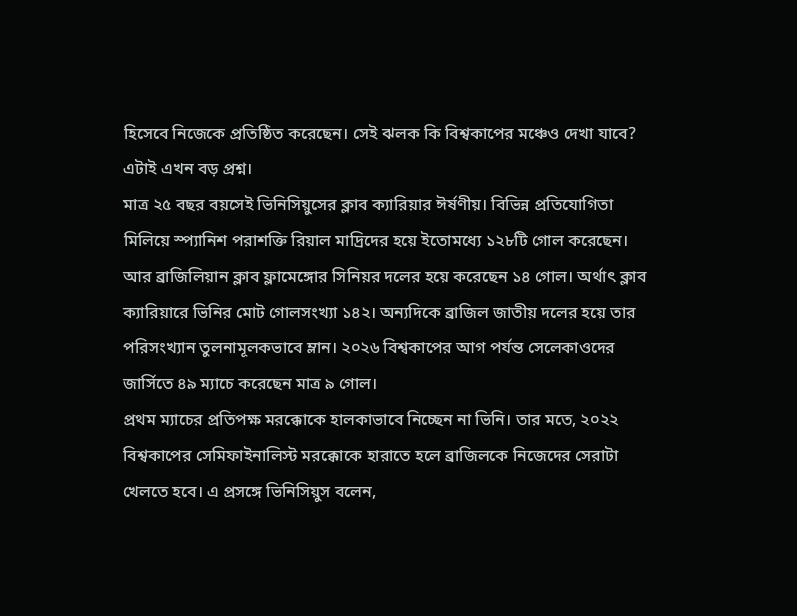হিসেবে নিজেকে প্রতিষ্ঠিত করেছেন। সেই ঝলক কি বিশ্বকাপের মঞ্চেও দেখা যাবে? এটাই এখন বড় প্রশ্ন।
মাত্র ২৫ বছর বয়সেই ভিনিসিয়ুসের ক্লাব ক্যারিয়ার ঈর্ষণীয়। বিভিন্ন প্রতিযোগিতা মিলিয়ে স্প্যানিশ পরাশক্তি রিয়াল মাদ্রিদের হয়ে ইতোমধ্যে ১২৮টি গোল করেছেন। আর ব্রাজিলিয়ান ক্লাব ফ্লামেঙ্গোর সিনিয়র দলের হয়ে করেছেন ১৪ গোল। অর্থাৎ ক্লাব ক্যারিয়ারে ভিনির মোট গোলসংখ্যা ১৪২। অন্যদিকে ব্রাজিল জাতীয় দলের হয়ে তার পরিসংখ্যান তুলনামূলকভাবে ম্লান। ২০২৬ বিশ্বকাপের আগ পর্যন্ত সেলেকাওদের জার্সিতে ৪৯ ম্যাচে করেছেন মাত্র ৯ গোল।
প্রথম ম্যাচের প্রতিপক্ষ মরক্কোকে হালকাভাবে নিচ্ছেন না ভিনি। তার মতে, ২০২২ বিশ্বকাপের সেমিফাইনালিস্ট মরক্কোকে হারাতে হলে ব্রাজিলকে নিজেদের সেরাটা খেলতে হবে। এ প্রসঙ্গে ভিনিসিয়ুস বলেন,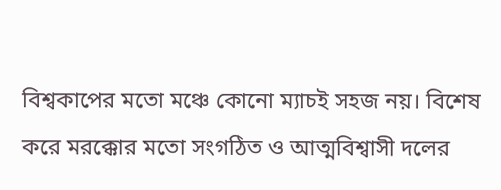বিশ্বকাপের মতো মঞ্চে কোনো ম্যাচই সহজ নয়। বিশেষ করে মরক্কোর মতো সংগঠিত ও আত্মবিশ্বাসী দলের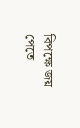বিপক্ষে জয় পেতে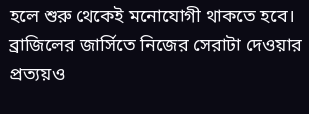হলে শুরু থেকেই মনোযোগী থাকতে হবে। ব্রাজিলের জার্সিতে নিজের সেরাটা দেওয়ার প্রত্যয়ও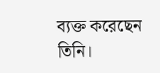ব্যক্ত করেছেন তিনি।